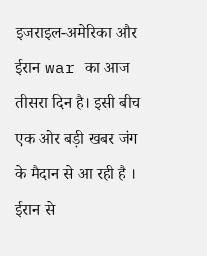इजराइल-अमेरिका और ईरान war का आज तीसरा दिन है। इसी बीच एक ओर बड़ी खबर जंग के मैदान से आ रही है । ईरान से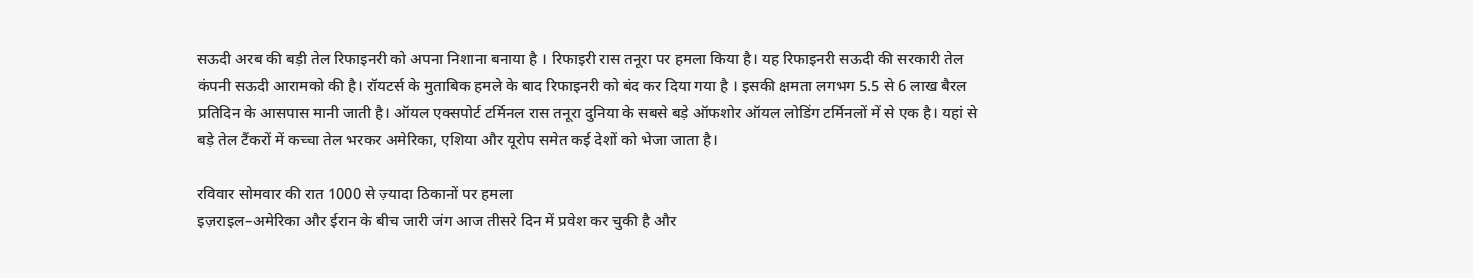सऊदी अरब की बड़ी तेल रिफाइनरी को अपना निशाना बनाया है । रिफाइरी रास तनूरा पर हमला किया है। यह रिफाइनरी सऊदी की सरकारी तेल कंपनी सऊदी आरामको की है। रॉयटर्स के मुताबिक हमले के बाद रिफाइनरी को बंद कर दिया गया है । इसकी क्षमता लगभग 5.5 से 6 लाख बैरल प्रतिदिन के आसपास मानी जाती है। ऑयल एक्सपोर्ट टर्मिनल रास तनूरा दुनिया के सबसे बड़े ऑफशोर ऑयल लोडिंग टर्मिनलों में से एक है। यहां से बड़े तेल टैंकरों में कच्चा तेल भरकर अमेरिका, एशिया और यूरोप समेत कई देशों को भेजा जाता है।

रविवार सोमवार की रात 1000 से ज़्यादा ठिकानों पर हमला
इज़राइल–अमेरिका और ईरान के बीच जारी जंग आज तीसरे दिन में प्रवेश कर चुकी है और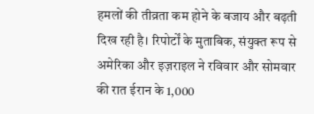हमलों की तीव्रता कम होने के बजाय और बढ़ती दिख रही है। रिपोर्टों के मुताबिक, संयुक्त रूप से अमेरिका और इज़राइल ने रविवार और सोमवार की रात ईरान के 1,000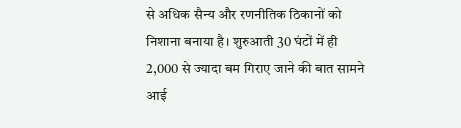से अधिक सैन्य और रणनीतिक ठिकानों को निशाना बनाया है। शुरुआती 30 घंटों में ही 2,000 से ज्यादा बम गिराए जाने की बात सामने आई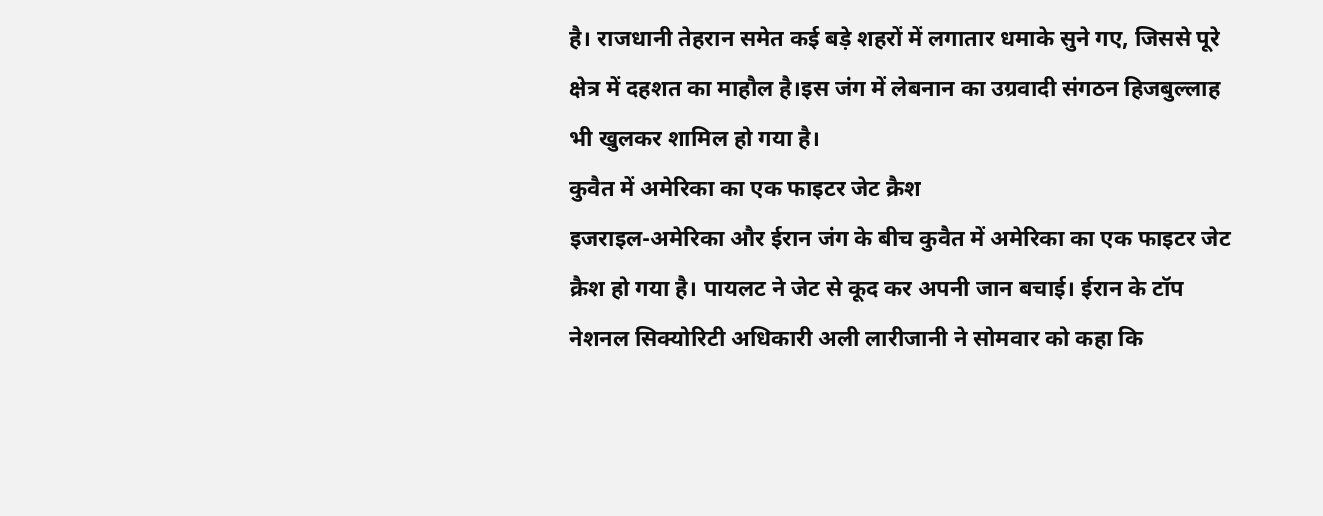है। राजधानी तेहरान समेत कई बड़े शहरों में लगातार धमाके सुने गए, जिससे पूरे क्षेत्र में दहशत का माहौल है।इस जंग में लेबनान का उग्रवादी संगठन हिजबुल्लाह भी खुलकर शामिल हो गया है।
कुवैत में अमेरिका का एक फाइटर जेट क्रैश
इजराइल-अमेरिका और ईरान जंग के बीच कुवैत में अमेरिका का एक फाइटर जेट क्रैश हो गया है। पायलट ने जेट से कूद कर अपनी जान बचाई। ईरान के टॉप नेशनल सिक्योरिटी अधिकारी अली लारीजानी ने सोमवार को कहा कि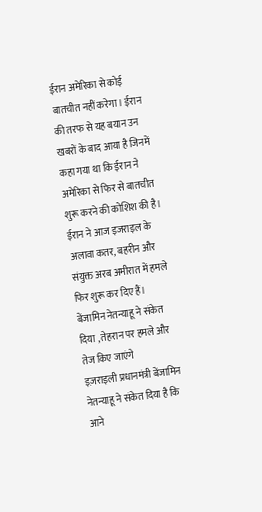ईरान अमेरिका से कोई बातचीत नहीं करेगा। ईरान की तरफ से यह बयान उन खबरों के बाद आया है जिनमें कहा गया था कि ईरान ने अमेरिका से फिर से बातचीत शुरू करने की कोशिश की है। ईरान ने आज इजराइल के अलावा कतर, बहरीन और संयुक्त अरब अमीरात में हमले फिर शुरू कर दिए हैं।
बेंजामिन नेतन्याहू ने संकेत दिया , तेहरान पर हमले और तेज किए जाएंगे
इज़राइली प्रधानमंत्री बेंजामिन नेतन्याहू ने संकेत दिया है कि आने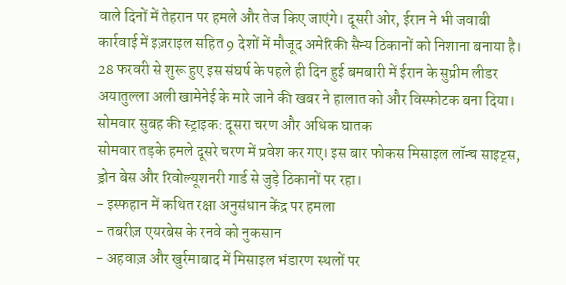वाले दिनों में तेहरान पर हमले और तेज किए जाएंगे। दूसरी ओर, ईरान ने भी जवाबी कार्रवाई में इज़राइल सहित 9 देशों में मौजूद अमेरिकी सैन्य ठिकानों को निशाना बनाया है। 28 फरवरी से शुरू हुए इस संघर्ष के पहले ही दिन हुई बमबारी में ईरान के सुप्रीम लीडर अयातुल्ला अली खामेनेई के मारे जाने की खबर ने हालात को और विस्फोटक बना दिया।
सोमवार सुबह की स्ट्राइक: दूसरा चरण और अधिक घातक
सोमवार तड़के हमले दूसरे चरण में प्रवेश कर गए। इस बार फोकस मिसाइल लॉन्च साइट्स, ड्रोन बेस और रिवोल्यूशनरी गार्ड से जुड़े ठिकानों पर रहा।
- इस्फहान में कथित रक्षा अनुसंधान केंद्र पर हमला
- तबरीज़ एयरबेस के रनवे को नुकसान
- अहवाज़ और खुर्रमाबाद में मिसाइल भंडारण स्थलों पर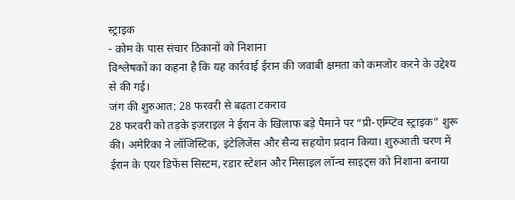स्ट्राइक
- क़ोम के पास संचार ठिकानों को निशाना
विश्लेषकों का कहना है कि यह कार्रवाई ईरान की जवाबी क्षमता को कमजोर करने के उद्देश्य से की गई।
जंग की शुरुआत: 28 फरवरी से बढ़ता टकराव
28 फरवरी को तड़के इज़राइल ने ईरान के खिलाफ बड़े पैमाने पर “प्री-एम्प्टिव स्ट्राइक” शुरू की। अमेरिका ने लॉजिस्टिक, इंटेलिजेंस और सैन्य सहयोग प्रदान किया। शुरुआती चरण में ईरान के एयर डिफेंस सिस्टम, रडार स्टेशन और मिसाइल लॉन्च साइट्स को निशाना बनाया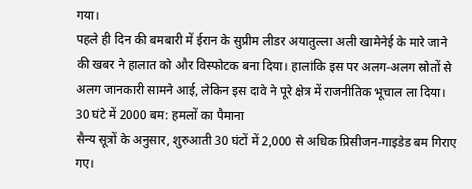गया।
पहले ही दिन की बमबारी में ईरान के सुप्रीम लीडर अयातुल्ला अली खामेनेई के मारे जाने की खबर ने हालात को और विस्फोटक बना दिया। हालांकि इस पर अलग-अलग स्रोतों से अलग जानकारी सामने आई, लेकिन इस दावे ने पूरे क्षेत्र में राजनीतिक भूचाल ला दिया।
30 घंटे में 2000 बम: हमलों का पैमाना
सैन्य सूत्रों के अनुसार, शुरुआती 30 घंटों में 2,000 से अधिक प्रिसीजन-गाइडेड बम गिराए गए।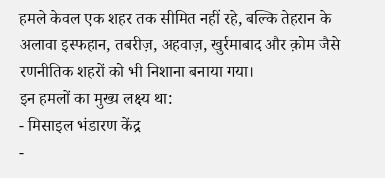हमले केवल एक शहर तक सीमित नहीं रहे, बल्कि तेहरान के अलावा इस्फहान, तबरीज़, अहवाज़, खुर्रमाबाद और क़ोम जैसे रणनीतिक शहरों को भी निशाना बनाया गया।
इन हमलों का मुख्य लक्ष्य था:
- मिसाइल भंडारण केंद्र
-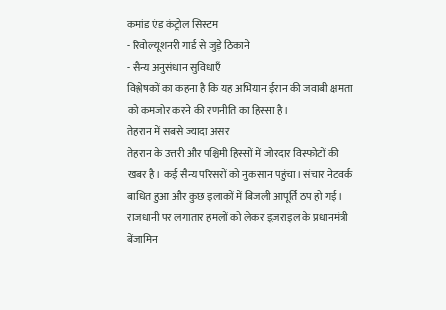कमांड एंड कंट्रोल सिस्टम
- रिवोल्यूशनरी गार्ड से जुड़े ठिकाने
- सैन्य अनुसंधान सुविधाएँ
विश्लेषकों का कहना है कि यह अभियान ईरान की जवाबी क्षमता को कमजोर करने की रणनीति का हिस्सा है।
तेहरान में सबसे ज्यादा असर
तेहरान के उत्तरी और पश्चिमी हिस्सों में जोरदार विस्फोटों की खबर है। कई सैन्य परिसरों को नुकसान पहुंचा। संचार नेटवर्क बाधित हुआ और कुछ इलाकों में बिजली आपूर्ति ठप हो गई। राजधानी पर लगातार हमलों को लेकर इज़राइल के प्रधानमंत्री बेंजामिन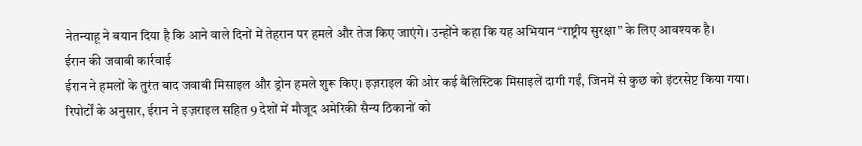नेतन्याहू ने बयान दिया है कि आने वाले दिनों में तेहरान पर हमले और तेज किए जाएंगे। उन्होंने कहा कि यह अभियान “राष्ट्रीय सुरक्षा” के लिए आवश्यक है।
ईरान की जवाबी कार्रवाई
ईरान ने हमलों के तुरंत बाद जवाबी मिसाइल और ड्रोन हमले शुरू किए। इज़राइल की ओर कई बैलिस्टिक मिसाइलें दागी गईं, जिनमें से कुछ को इंटरसेप्ट किया गया। रिपोर्टों के अनुसार, ईरान ने इज़राइल सहित 9 देशों में मौजूद अमेरिकी सैन्य ठिकानों को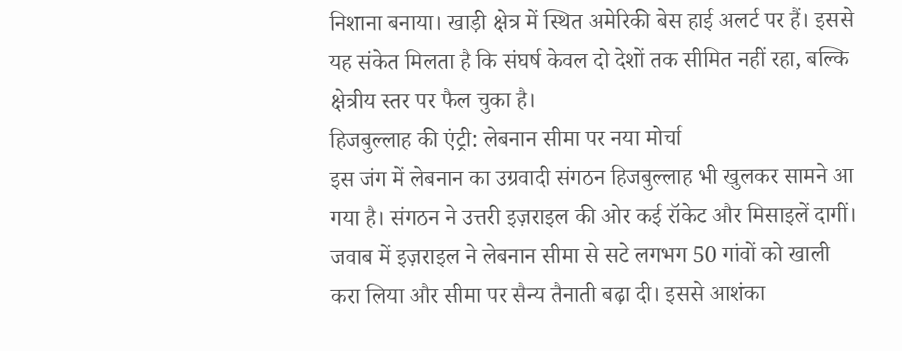निशाना बनाया। खाड़ी क्षेत्र में स्थित अमेरिकी बेस हाई अलर्ट पर हैं। इससे यह संकेत मिलता है कि संघर्ष केवल दो देशों तक सीमित नहीं रहा, बल्कि क्षेत्रीय स्तर पर फैल चुका है।
हिजबुल्लाह की एंट्री: लेबनान सीमा पर नया मोर्चा
इस जंग में लेबनान का उग्रवादी संगठन हिजबुल्लाह भी खुलकर सामने आ गया है। संगठन ने उत्तरी इज़राइल की ओर कई रॉकेट और मिसाइलें दागीं।
जवाब में इज़राइल ने लेबनान सीमा से सटे लगभग 50 गांवों को खाली करा लिया और सीमा पर सैन्य तैनाती बढ़ा दी। इससे आशंका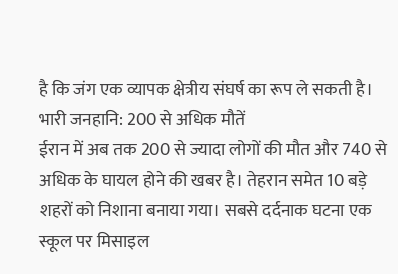है कि जंग एक व्यापक क्षेत्रीय संघर्ष का रूप ले सकती है।
भारी जनहानि: 200 से अधिक मौतें
ईरान में अब तक 200 से ज्यादा लोगों की मौत और 740 से अधिक के घायल होने की खबर है। तेहरान समेत 10 बड़े शहरों को निशाना बनाया गया। सबसे दर्दनाक घटना एक स्कूल पर मिसाइल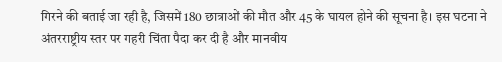गिरने की बताई जा रही है, जिसमें 180 छात्राओं की मौत और 45 के घायल होने की सूचना है। इस घटना ने अंतरराष्ट्रीय स्तर पर गहरी चिंता पैदा कर दी है और मानवीय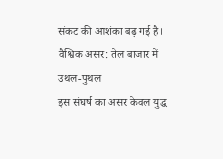संकट की आशंका बढ़ गई है।
वैश्विक असर: तेल बाजार में उथल-पुथल
इस संघर्ष का असर केवल युद्ध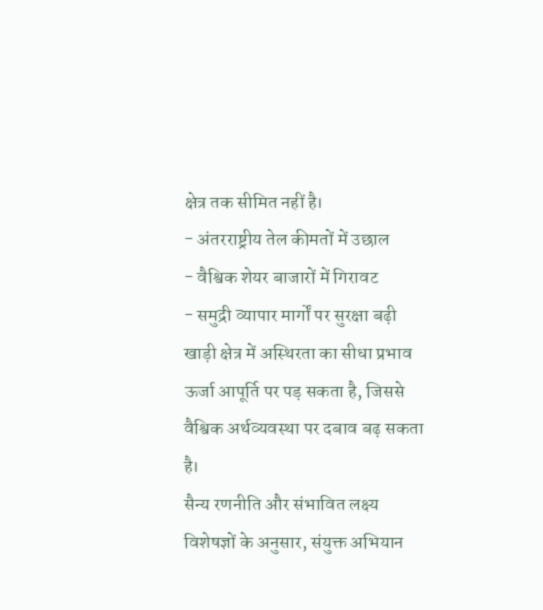क्षेत्र तक सीमित नहीं है।
- अंतरराष्ट्रीय तेल कीमतों में उछाल
- वैश्विक शेयर बाजारों में गिरावट
- समुद्री व्यापार मार्गों पर सुरक्षा बढ़ी
खाड़ी क्षेत्र में अस्थिरता का सीधा प्रभाव ऊर्जा आपूर्ति पर पड़ सकता है, जिससे वैश्विक अर्थव्यवस्था पर दबाव बढ़ सकता है।
सैन्य रणनीति और संभावित लक्ष्य
विशेषज्ञों के अनुसार, संयुक्त अभियान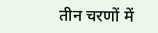तीन चरणों में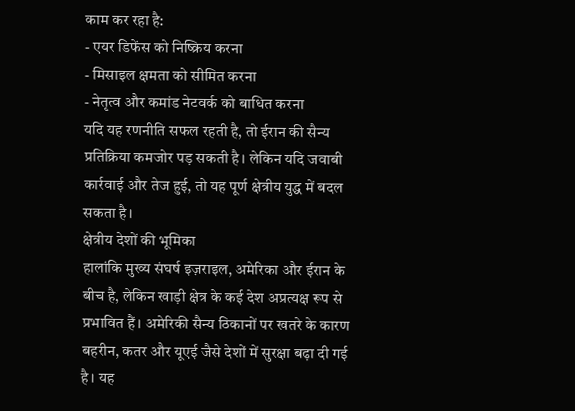काम कर रहा है:
- एयर डिफेंस को निष्क्रिय करना
- मिसाइल क्षमता को सीमित करना
- नेतृत्व और कमांड नेटवर्क को बाधित करना
यदि यह रणनीति सफल रहती है, तो ईरान की सैन्य प्रतिक्रिया कमजोर पड़ सकती है। लेकिन यदि जवाबी कार्रवाई और तेज हुई, तो यह पूर्ण क्षेत्रीय युद्ध में बदल सकता है।
क्षेत्रीय देशों की भूमिका
हालांकि मुख्य संघर्ष इज़राइल, अमेरिका और ईरान के बीच है, लेकिन खाड़ी क्षेत्र के कई देश अप्रत्यक्ष रूप से प्रभावित हैं। अमेरिकी सैन्य ठिकानों पर खतरे के कारण बहरीन, कतर और यूएई जैसे देशों में सुरक्षा बढ़ा दी गई है। यह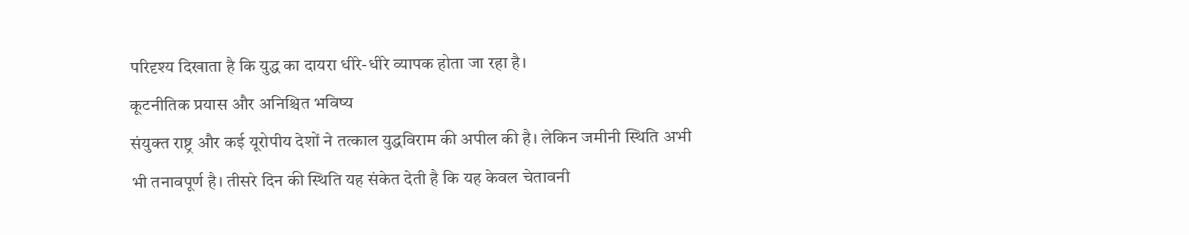परिदृश्य दिखाता है कि युद्ध का दायरा धीरे-धीरे व्यापक होता जा रहा है।
कूटनीतिक प्रयास और अनिश्चित भविष्य
संयुक्त राष्ट्र और कई यूरोपीय देशों ने तत्काल युद्धविराम की अपील की है। लेकिन जमीनी स्थिति अभी भी तनावपूर्ण है। तीसरे दिन की स्थिति यह संकेत देती है कि यह केवल चेतावनी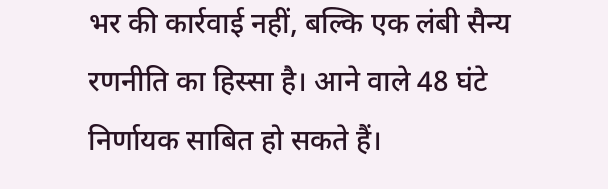भर की कार्रवाई नहीं, बल्कि एक लंबी सैन्य रणनीति का हिस्सा है। आने वाले 48 घंटे निर्णायक साबित हो सकते हैं।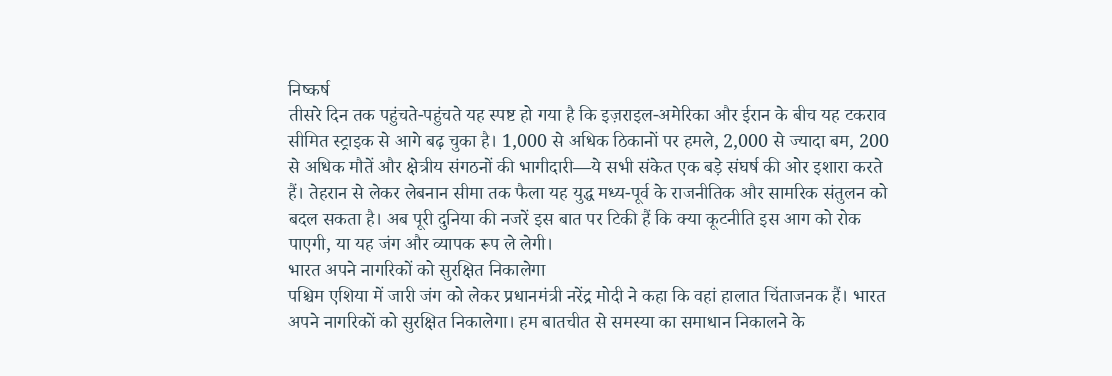निष्कर्ष
तीसरे दिन तक पहुंचते-पहुंचते यह स्पष्ट हो गया है कि इज़राइल-अमेरिका और ईरान के बीच यह टकराव सीमित स्ट्राइक से आगे बढ़ चुका है। 1,000 से अधिक ठिकानों पर हमले, 2,000 से ज्यादा बम, 200 से अधिक मौतें और क्षेत्रीय संगठनों की भागीदारी—ये सभी संकेत एक बड़े संघर्ष की ओर इशारा करते हैं। तेहरान से लेकर लेबनान सीमा तक फैला यह युद्ध मध्य-पूर्व के राजनीतिक और सामरिक संतुलन को बदल सकता है। अब पूरी दुनिया की नजरें इस बात पर टिकी हैं कि क्या कूटनीति इस आग को रोक पाएगी, या यह जंग और व्यापक रूप ले लेगी।
भारत अपने नागरिकों को सुरक्षित निकालेगा
पश्चिम एशिया में जारी जंग को लेकर प्रधानमंत्री नरेंद्र मोदी ने कहा कि वहां हालात चिंताजनक हैं। भारत अपने नागरिकों को सुरक्षित निकालेगा। हम बातचीत से समस्या का समाधान निकालने के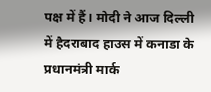पक्ष में हैं। मोदी ने आज दिल्ली में हैदराबाद हाउस में कनाडा के प्रधानमंत्री मार्क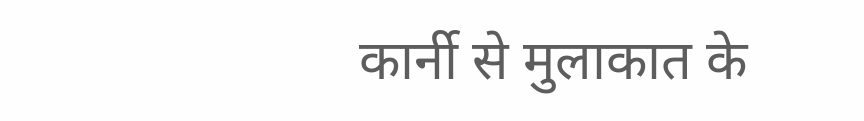कार्नी से मुलाकात के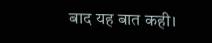बाद यह बात कही।